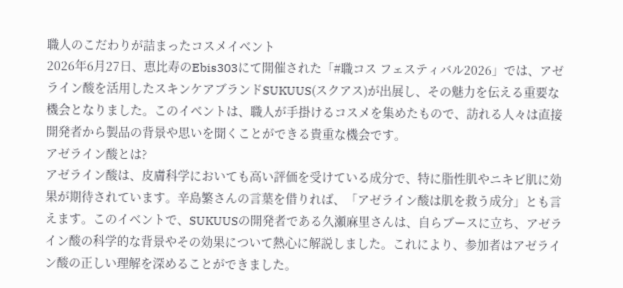職人のこだわりが詰まったコスメイベント
2026年6月27日、恵比寿のEbis303にて開催された「#職コス フェスティバル2026」では、アゼライン酸を活用したスキンケアブランドSUKUUS(スクアス)が出展し、その魅力を伝える重要な機会となりました。このイベントは、職人が手掛けるコスメを集めたもので、訪れる人々は直接開発者から製品の背景や思いを聞くことができる貴重な機会です。
アゼライン酸とは?
アゼライン酸は、皮膚科学においても高い評価を受けている成分で、特に脂性肌やニキビ肌に効果が期待されています。辛島繁さんの言葉を借りれば、「アゼライン酸は肌を救う成分」とも言えます。このイベントで、SUKUUSの開発者である久瀬麻里さんは、自らブースに立ち、アゼライン酸の科学的な背景やその効果について熱心に解説しました。これにより、参加者はアゼライン酸の正しい理解を深めることができました。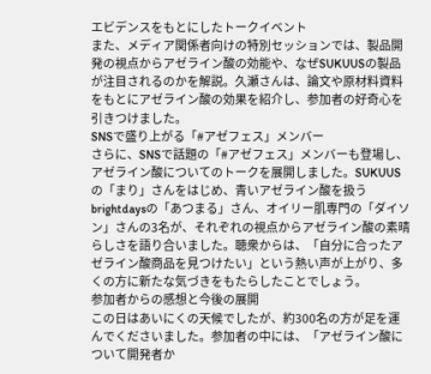エビデンスをもとにしたトークイベント
また、メディア関係者向けの特別セッションでは、製品開発の視点からアゼライン酸の効能や、なぜSUKUUSの製品が注目されるのかを解説。久瀬さんは、論文や原材料資料をもとにアゼライン酸の効果を紹介し、参加者の好奇心を引きつけました。
SNSで盛り上がる「#アゼフェス」メンバー
さらに、SNSで話題の「#アゼフェス」メンバーも登場し、アゼライン酸についてのトークを展開しました。SUKUUSの「まり」さんをはじめ、青いアゼライン酸を扱うbrightdaysの「あつまる」さん、オイリー肌専門の「ダイソン」さんの3名が、それぞれの視点からアゼライン酸の素晴らしさを語り合いました。聴衆からは、「自分に合ったアゼライン酸商品を見つけたい」という熱い声が上がり、多くの方に新たな気づきをもたらしたことでしょう。
参加者からの感想と今後の展開
この日はあいにくの天候でしたが、約300名の方が足を運んでくださいました。参加者の中には、「アゼライン酸について開発者か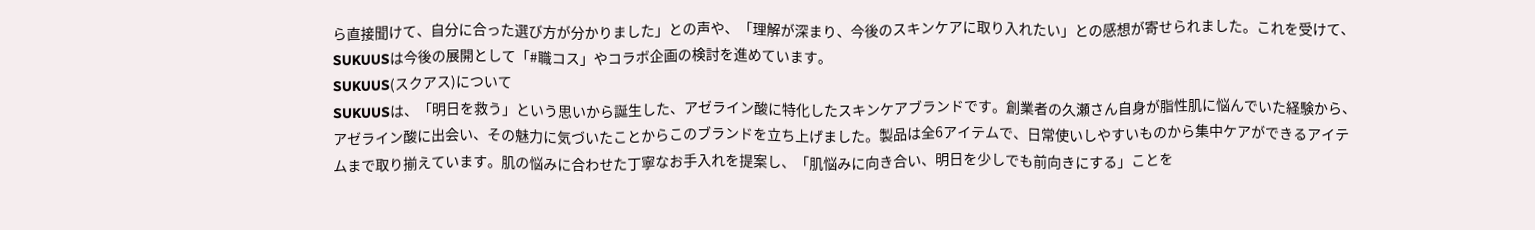ら直接聞けて、自分に合った選び方が分かりました」との声や、「理解が深まり、今後のスキンケアに取り入れたい」との感想が寄せられました。これを受けて、SUKUUSは今後の展開として「#職コス」やコラボ企画の検討を進めています。
SUKUUS(スクアス)について
SUKUUSは、「明日を救う」という思いから誕生した、アゼライン酸に特化したスキンケアブランドです。創業者の久瀬さん自身が脂性肌に悩んでいた経験から、アゼライン酸に出会い、その魅力に気づいたことからこのブランドを立ち上げました。製品は全6アイテムで、日常使いしやすいものから集中ケアができるアイテムまで取り揃えています。肌の悩みに合わせた丁寧なお手入れを提案し、「肌悩みに向き合い、明日を少しでも前向きにする」ことを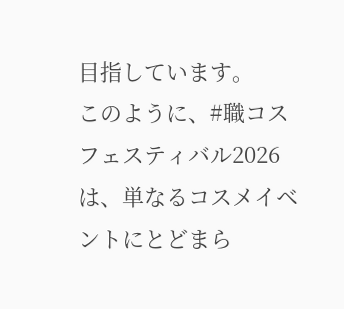目指しています。
このように、#職コス フェスティバル2026は、単なるコスメイベントにとどまら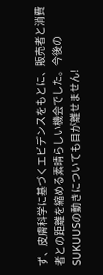ず、皮膚科学に基づくエビデンスをもとに、販売者と消費者との距離を縮める素晴らしい機会でした。今後のSUKUUSの動きについても目が離せません!